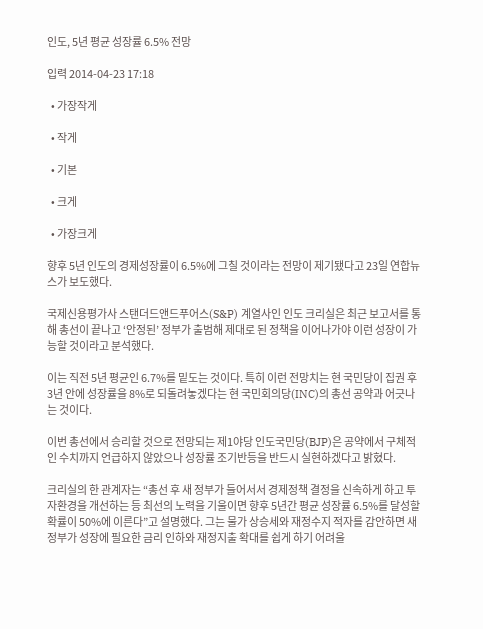인도, 5년 평균 성장률 6.5% 전망

입력 2014-04-23 17:18

  • 가장작게

  • 작게

  • 기본

  • 크게

  • 가장크게

향후 5년 인도의 경제성장률이 6.5%에 그칠 것이라는 전망이 제기됐다고 23일 연합뉴스가 보도했다.

국제신용평가사 스탠더드앤드푸어스(S&P) 계열사인 인도 크리실은 최근 보고서를 통해 총선이 끝나고 ‘안정된’ 정부가 출범해 제대로 된 정책을 이어나가야 이런 성장이 가능할 것이라고 분석했다.

이는 직전 5년 평균인 6.7%를 밑도는 것이다. 특히 이런 전망치는 현 국민당이 집권 후 3년 안에 성장률을 8%로 되돌려놓겠다는 현 국민회의당(INC)의 총선 공약과 어긋나는 것이다.

이번 총선에서 승리할 것으로 전망되는 제1야당 인도국민당(BJP)은 공약에서 구체적인 수치까지 언급하지 않았으나 성장률 조기반등을 반드시 실현하겠다고 밝혔다.

크리실의 한 관계자는 “총선 후 새 정부가 들어서서 경제정책 결정을 신속하게 하고 투자환경을 개선하는 등 최선의 노력을 기울이면 향후 5년간 평균 성장률 6.5%를 달성할 확률이 50%에 이른다”고 설명했다. 그는 물가 상승세와 재정수지 적자를 감안하면 새 정부가 성장에 필요한 금리 인하와 재정지출 확대를 쉽게 하기 어려울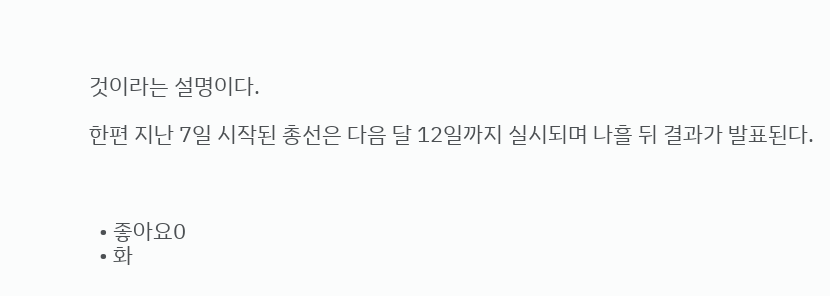것이라는 설명이다.

한편 지난 7일 시작된 총선은 다음 달 12일까지 실시되며 나흘 뒤 결과가 발표된다.



  • 좋아요0
  • 화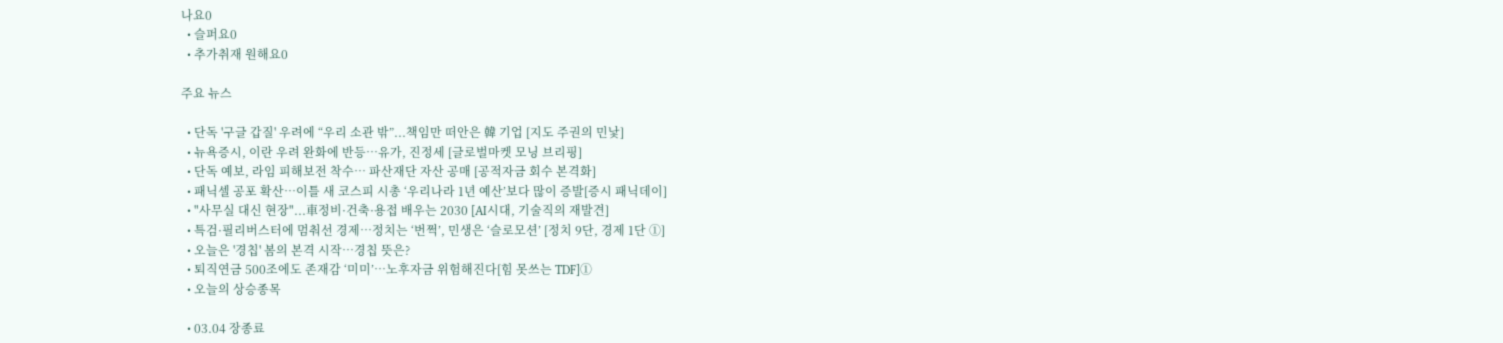나요0
  • 슬퍼요0
  • 추가취재 원해요0

주요 뉴스

  • 단독 '구글 갑질' 우려에 “우리 소관 밖”...책임만 떠안은 韓 기업 [지도 주권의 민낯]
  • 뉴욕증시, 이란 우려 완화에 반등…유가, 진정세 [글로벌마켓 모닝 브리핑]
  • 단독 예보, 라임 피해보전 착수⋯ 파산재단 자산 공매 [공적자금 회수 본격화]
  • 패닉셀 공포 확산…이틀 새 코스피 시총 ‘우리나라 1년 예산’보다 많이 증발[증시 패닉데이]
  • "사무실 대신 현장"...車정비·건축·용접 배우는 2030 [AI시대, 기술직의 재발견]
  • 특검·필리버스터에 멈춰선 경제…정치는 ‘번쩍’, 민생은 ‘슬로모션’ [정치 9단, 경제 1단 ①]
  • 오늘은 '경칩' 봄의 본격 시작…경칩 뜻은?
  • 퇴직연금 500조에도 존재감 ‘미미’…노후자금 위험해진다[힘 못쓰는 TDF]①
  • 오늘의 상승종목

  • 03.04 장종료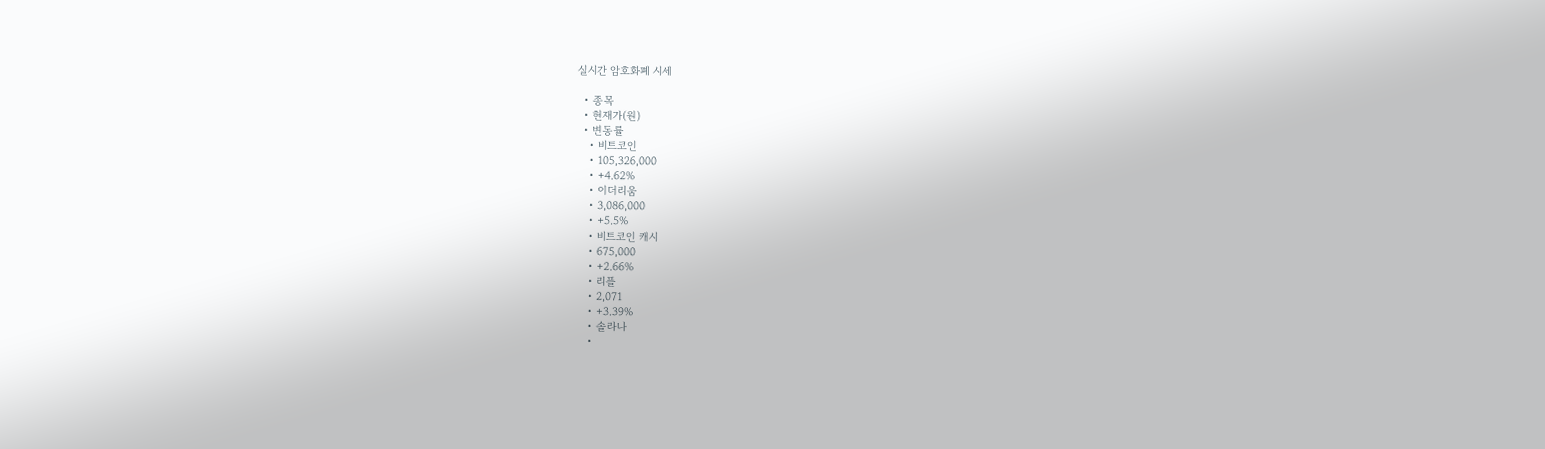실시간 암호화폐 시세

  • 종목
  • 현재가(원)
  • 변동률
    • 비트코인
    • 105,326,000
    • +4.62%
    • 이더리움
    • 3,086,000
    • +5.5%
    • 비트코인 캐시
    • 675,000
    • +2.66%
    • 리플
    • 2,071
    • +3.39%
    • 솔라나
    •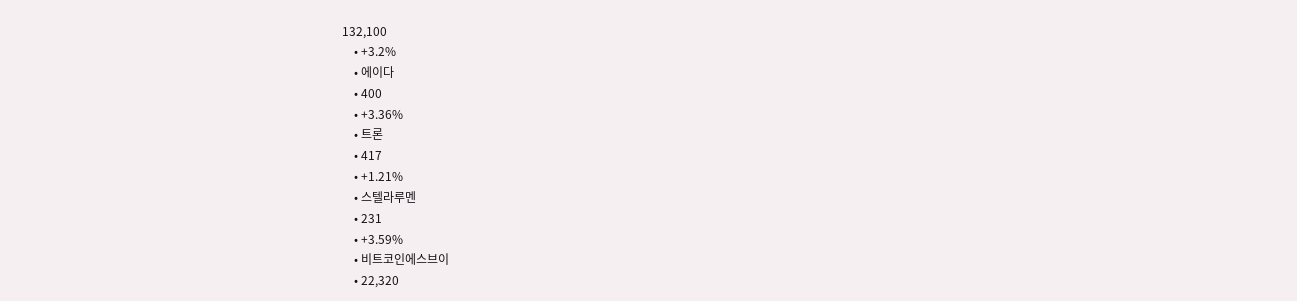132,100
    • +3.2%
    • 에이다
    • 400
    • +3.36%
    • 트론
    • 417
    • +1.21%
    • 스텔라루멘
    • 231
    • +3.59%
    • 비트코인에스브이
    • 22,320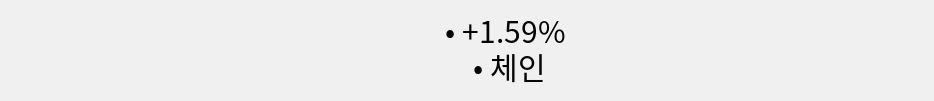• +1.59%
    • 체인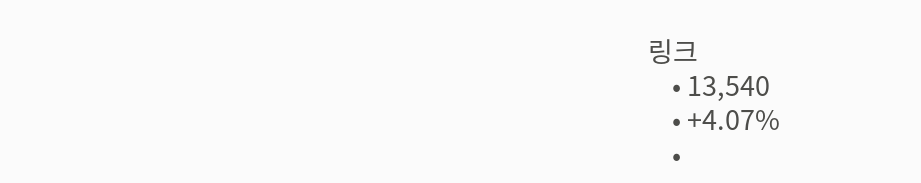링크
    • 13,540
    • +4.07%
    •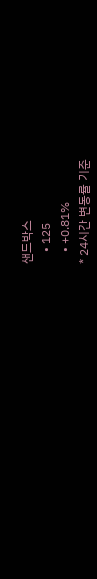샌드박스
    • 125
    • +0.81%
* 24시간 변동률 기준